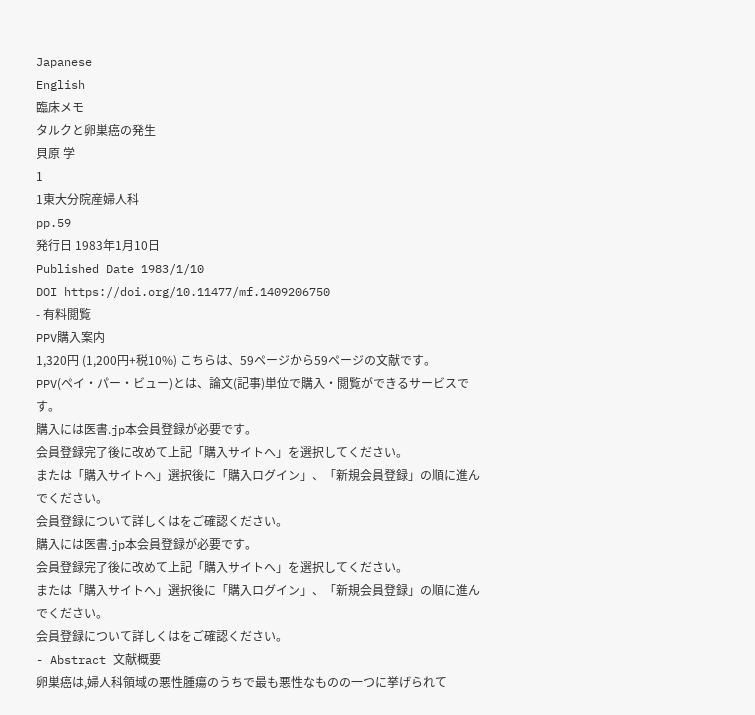Japanese
English
臨床メモ
タルクと卵巣癌の発生
貝原 学
1
1東大分院産婦人科
pp.59
発行日 1983年1月10日
Published Date 1983/1/10
DOI https://doi.org/10.11477/mf.1409206750
- 有料閲覧
PPV購入案内
1,320円 (1,200円+税10%) こちらは、59ページから59ページの文献です。
PPV(ペイ・パー・ビュー)とは、論文(記事)単位で購入・閲覧ができるサービスです。
購入には医書.jp本会員登録が必要です。
会員登録完了後に改めて上記「購入サイトへ」を選択してください。
または「購入サイトへ」選択後に「購入ログイン」、「新規会員登録」の順に進んでください。
会員登録について詳しくはをご確認ください。
購入には医書.jp本会員登録が必要です。
会員登録完了後に改めて上記「購入サイトへ」を選択してください。
または「購入サイトへ」選択後に「購入ログイン」、「新規会員登録」の順に進んでください。
会員登録について詳しくはをご確認ください。
- Abstract 文献概要
卵巣癌は,婦人科領域の悪性腫瘍のうちで最も悪性なものの一つに挙げられて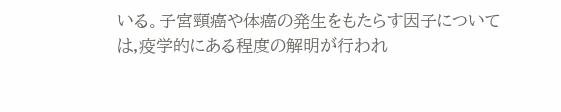いる。子宮頸癌や体癌の発生をもたらす因子については,疫学的にある程度の解明が行われ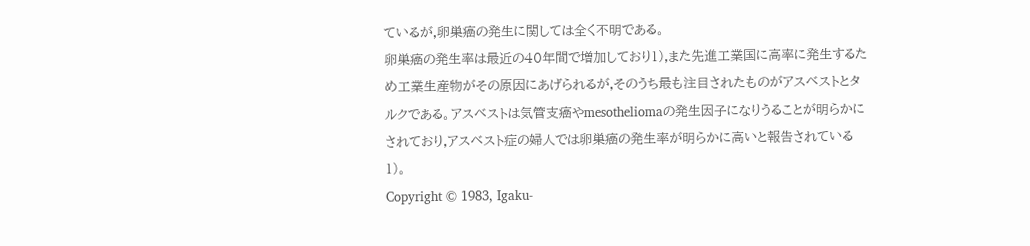ているが,卵巣癌の発生に関しては全く不明である。
卵巣癌の発生率は最近の40年間で増加しており1),また先進工業国に高率に発生するため工業生産物がその原因にあげられるが,そのうち最も注目されたものがアスベストとタルクである。アスベストは気管支癌やmesotheliomaの発生因子になりうることが明らかにされており,アスベスト症の婦人では卵巣癌の発生率が明らかに高いと報告されている1)。
Copyright © 1983, Igaku-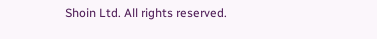Shoin Ltd. All rights reserved.